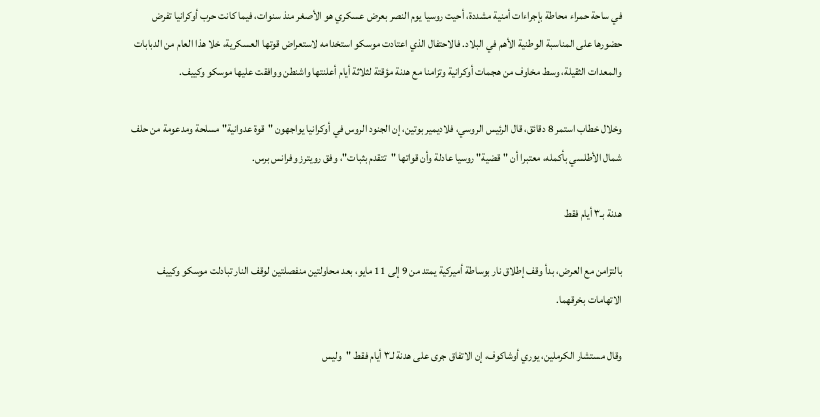في ساحة حمراء محاطة بإجراءات أمنية مشددة، أحيت روسيا يوم النصر بعرض عسكري هو الأصغر منذ سنوات، فيما كانت حرب أوكرانيا تفرض حضورها على المناسبة الوطنية الأهم في البلاد. فالاحتفال الذي اعتادت موسكو استخدامه لاستعراض قوتها العسكرية، خلا هذا العام من الدبابات والمعدات الثقيلة، وسط مخاوف من هجمات أوكرانية وتزامنا مع هدنة مؤقتة لثلاثة أيام أعلنتها واشنطن ووافقت عليها موسكو وكييف.

وخلال خطاب استمر 8 دقائق، قال الرئيس الروسي، فلاديمير بوتين، إن الجنود الروس في أوكرانيا يواجهون "قوة عدوانية" مسلحة ومدعومة من حلف شمال الأطلسي بأكمله، معتبرا أن "قضية" روسيا عادلة وأن قواتها "تتقدم بثبات"، وفق رويترز وفرانس برس.

هدنة بـ٣ أيام فقط

بالتزامن مع العرض، بدأ وقف إطلاق نار بوساطة أميركية يمتد من 9 إلى 11 مايو، بعد محاولتين منفصلتين لوقف النار تبادلت موسكو وكييف الاتهامات بخرقهما.

وقال مستشار الكرملين، يوري أوشاكوف، إن الاتفاق جرى على هدنة لـ٣ أيام فقط "وليس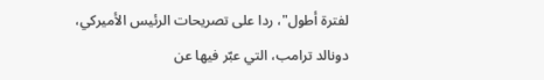لفترة أطول"، ردا على تصريحات الرئيس الأميركي، دونالد ترامب، التي عبّر فيها عن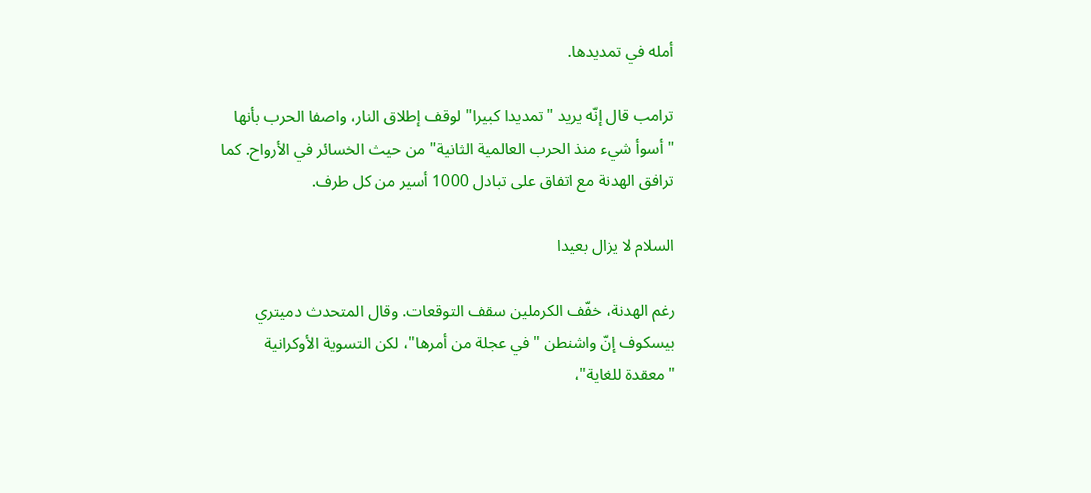أمله في تمديدها.

ترامب قال إنّه يريد "تمديدا كبيرا" لوقف إطلاق النار، واصفا الحرب بأنها "أسوأ شيء منذ الحرب العالمية الثانية" من حيث الخسائر في الأرواح. كما ترافق الهدنة مع اتفاق على تبادل 1000 أسير من كل طرف.

السلام لا يزال بعيدا

رغم الهدنة، خفّف الكرملين سقف التوقعات. وقال المتحدث دميتري بيسكوف إنّ واشنطن "في عجلة من أمرها"، لكن التسوية الأوكرانية "معقدة للغاية"،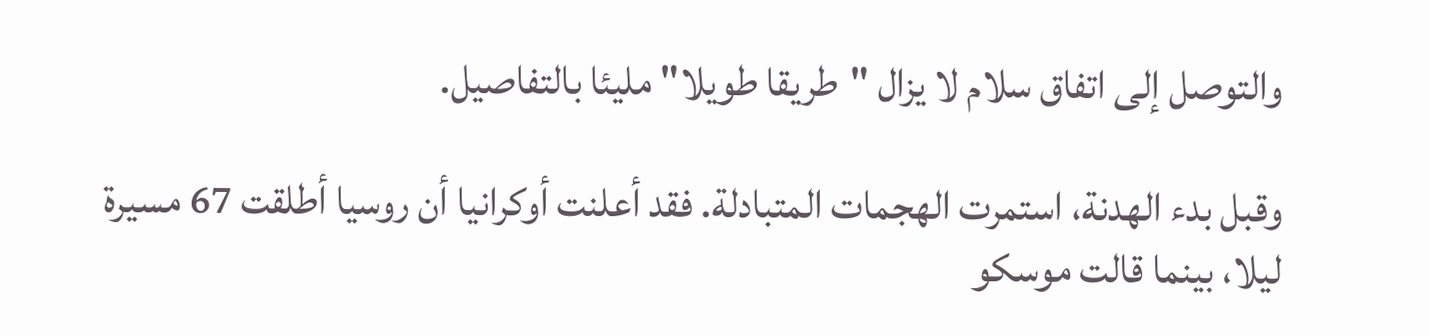والتوصل إلى اتفاق سلام لا يزال "طريقا طويلا" مليئا بالتفاصيل.

وقبل بدء الهدنة، استمرت الهجمات المتبادلة. فقد أعلنت أوكرانيا أن روسيا أطلقت 67 مسيرة ليلا، بينما قالت موسكو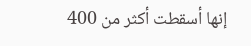إنها أسقطت أكثر من 400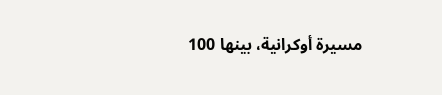مسيرة أوكرانية، بينها 100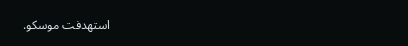استهدفت موسكو.